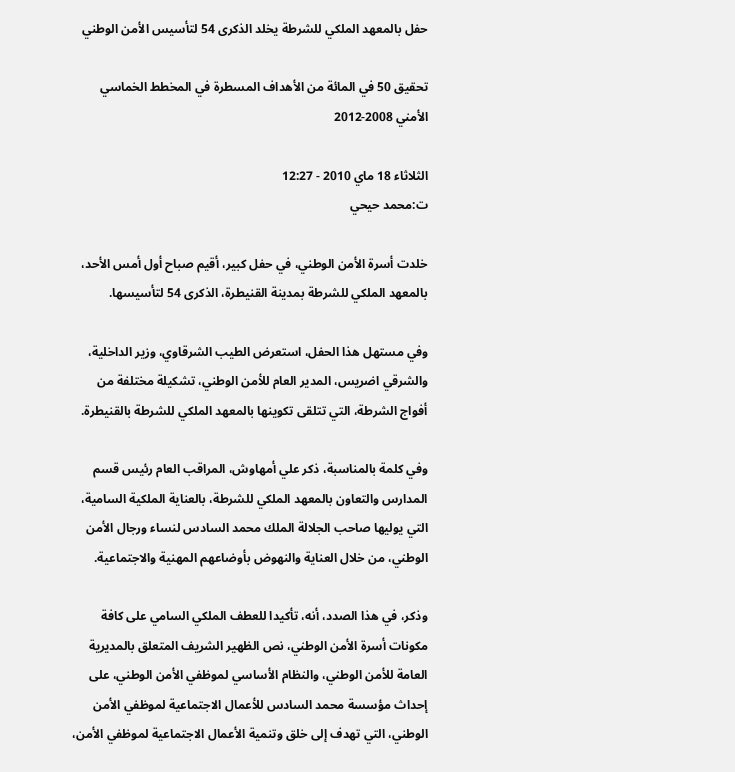حفل بالمعهد الملكي للشرطة يخلد الذكرى 54 لتأسيس الأمن الوطني

تحقيق 50 في المائة من الأهداف المسطرة في المخطط الخماسي الأمني 2008-2012

الثلاثاء 18 ماي 2010 - 12:27
ت:محمد حيحي

خلدت أسرة الأمن الوطني، في حفل كبير، أقيم صباح أول أمس الأحد، بالمعهد الملكي للشرطة بمدينة القنيطرة، الذكرى 54 لتأسيسها.

وفي مستهل هذا الحفل، استعرض الطيب الشرقاوي، وزير الداخلية، والشرقي اضريس، المدير العام للأمن الوطني، تشكيلة مختلفة من أفواج الشرطة، التي تتلقى تكوينها بالمعهد الملكي للشرطة بالقنيطرة.

وفي كلمة بالمناسبة، ذكر علي أمهاوش، المراقب العام رئيس قسم المدارس والتعاون بالمعهد الملكي للشرطة، بالعناية الملكية السامية، التي يوليها صاحب الجلالة الملك محمد السادس لنساء ورجال الأمن الوطني، من خلال العناية والنهوض بأوضاعهم المهنية والاجتماعية.

وذكر، في هذا الصدد، أنه، تأكيدا للعطف الملكي السامي على كافة مكونات أسرة الأمن الوطني، نص الظهير الشريف المتعلق بالمديرية العامة للأمن الوطني، والنظام الأساسي لموظفي الأمن الوطني، على إحداث مؤسسة محمد السادس للأعمال الاجتماعية لموظفي الأمن الوطني، التي تهدف إلى خلق وتنمية الأعمال الاجتماعية لموظفي الأمن،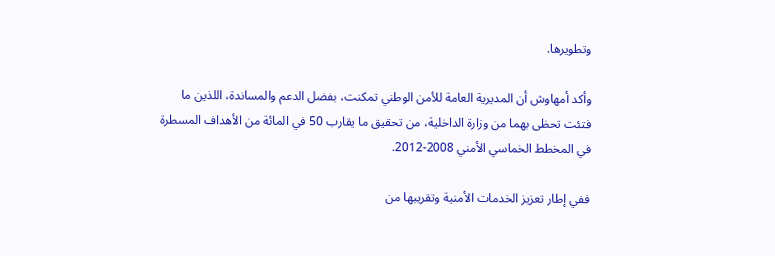وتطويرها.

وأكد أمهاوش أن المديرية العامة للأمن الوطني تمكنت، بفضل الدعم والمساندة، اللذين ما فتئت تحظى بهما من وزارة الداخلية، من تحقيق ما يقارب 50 في المائة من الأهداف المسطرة في المخطط الخماسي الأمني 2008-2012.

ففي إطار تعزيز الخدمات الأمنية وتقريبها من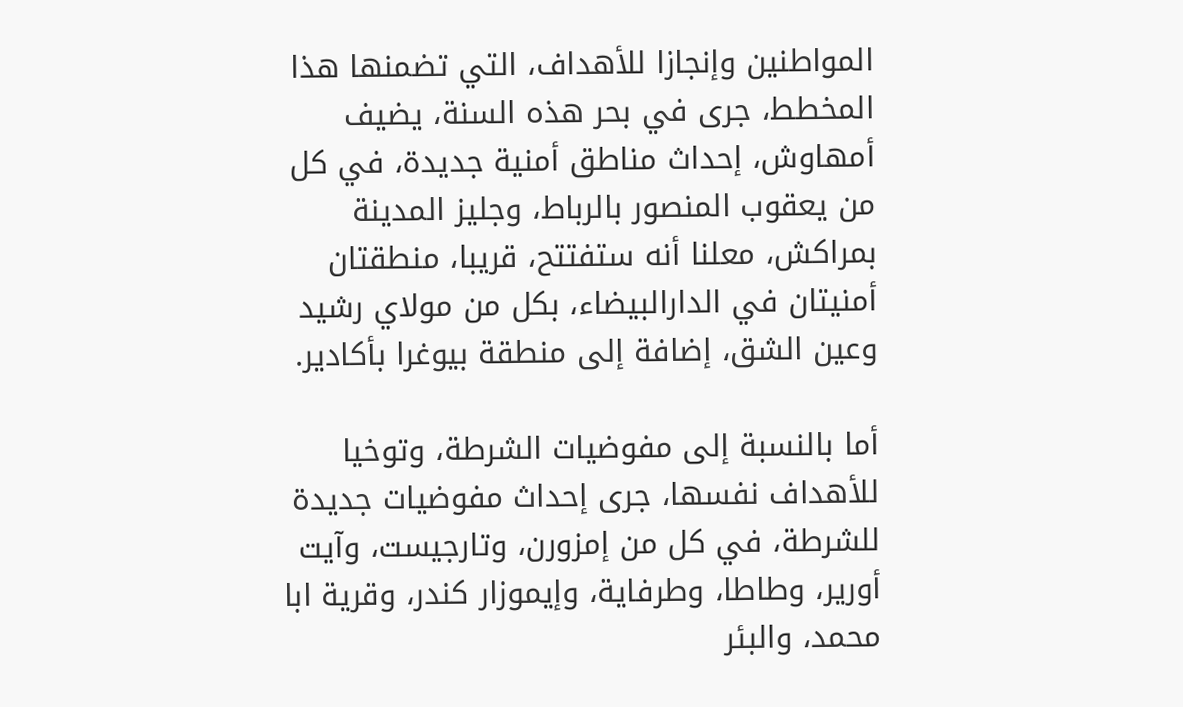المواطنين وإنجازا للأهداف، التي تضمنها هذا المخطط، جرى في بحر هذه السنة، يضيف أمهاوش، إحداث مناطق أمنية جديدة، في كل من يعقوب المنصور بالرباط، وجليز المدينة بمراكش، معلنا أنه ستفتتح، قريبا، منطقتان أمنيتان في الدارالبيضاء، بكل من مولاي رشيد وعين الشق، إضافة إلى منطقة بيوغرا بأكادير.

أما بالنسبة إلى مفوضيات الشرطة، وتوخيا للأهداف نفسها، جرى إحداث مفوضيات جديدة للشرطة، في كل من إمزورن، وتارجيست، وآيت أورير، وطاطا، وطرفاية، وإيموزار كندر، وقرية ابا محمد، والبئر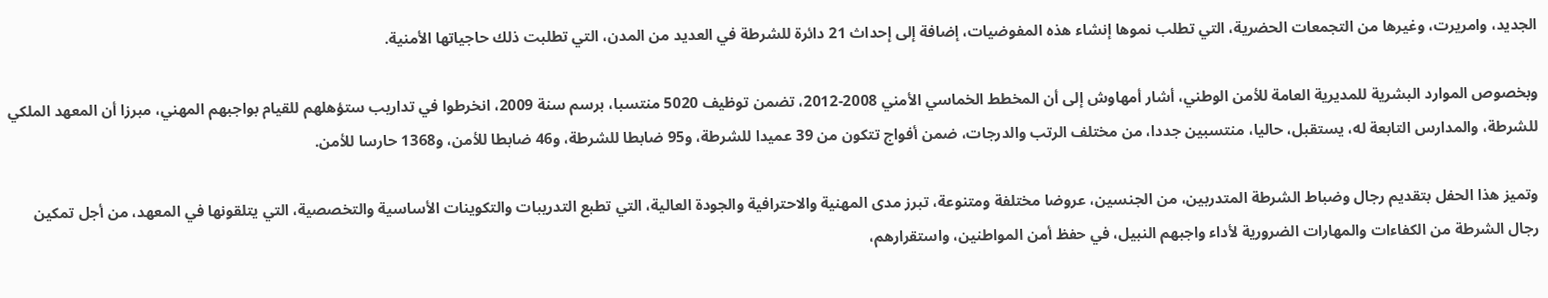الجديد، وامريرت، وغيرها من التجمعات الحضرية، التي تطلب نموها إنشاء هذه المفوضيات، إضافة إلى إحداث 21 دائرة للشرطة في العديد من المدن، التي تطلبت ذلك حاجياتها الأمنية.

وبخصوص الموارد البشرية للمديرية العامة للأمن الوطني، أشار أمهاوش إلى أن المخطط الخماسي الأمني 2008-2012، تضمن توظيف 5020 منتسبا، برسم سنة 2009، انخرطوا في تداريب ستؤهلهم للقيام بواجبهم المهني، مبرزا أن المعهد الملكي للشرطة، والمدارس التابعة له، يستقبل، حاليا، منتسبين جددا، من مختلف الرتب والدرجات، ضمن أفواج تتكون من 39 عميدا للشرطة، و95 ضابطا للشرطة، و46 ضابطا للأمن، و1368 حارسا للأمن.

وتميز هذا الحفل بتقديم رجال وضباط الشرطة المتدربين، من الجنسين، عروضا مختلفة ومتنوعة، تبرز مدى المهنية والاحترافية والجودة العالية، التي تطبع التدريبات والتكوينات الأساسية والتخصصية، التي يتلقونها في المعهد، من أجل تمكين رجال الشرطة من الكفاءات والمهارات الضرورية لأداء واجبهم النبيل، في حفظ أمن المواطنين، واستقرارهم،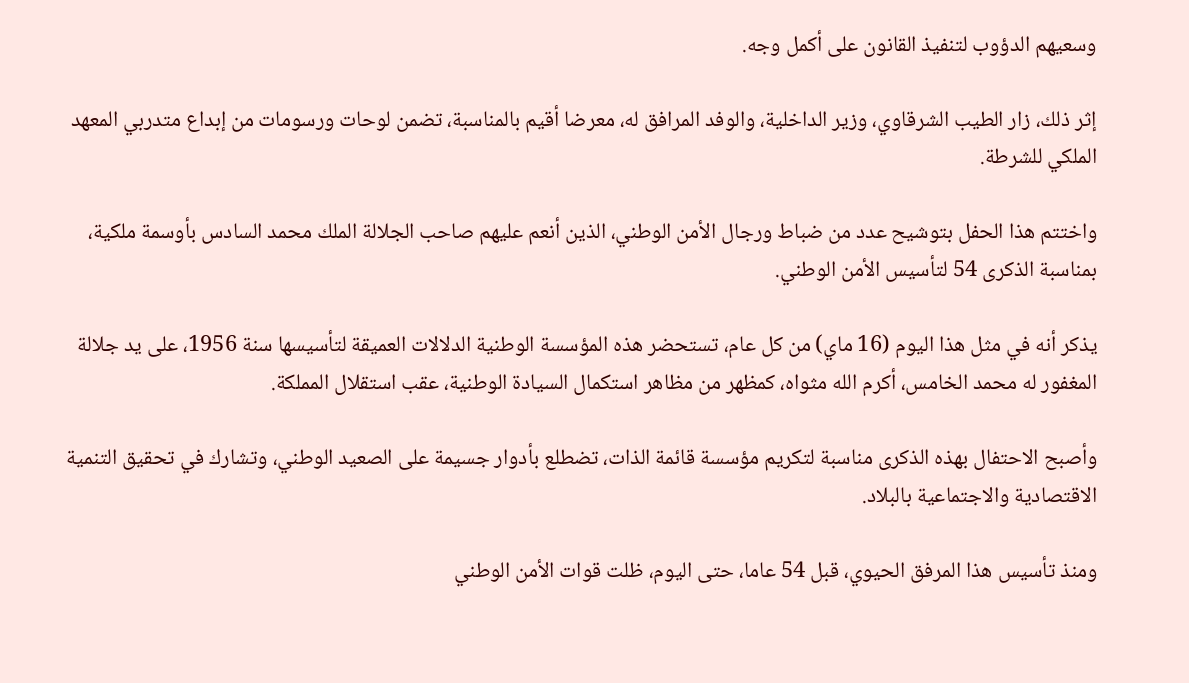وسعيهم الدؤوب لتنفيذ القانون على أكمل وجه.

إثر ذلك، زار الطيب الشرقاوي، وزير الداخلية، والوفد المرافق له، معرضا أقيم بالمناسبة، تضمن لوحات ورسومات من إبداع متدربي المعهد الملكي للشرطة.

واختتم هذا الحفل بتوشيح عدد من ضباط ورجال الأمن الوطني، الذين أنعم عليهم صاحب الجلالة الملك محمد السادس بأوسمة ملكية، بمناسبة الذكرى 54 لتأسيس الأمن الوطني.

يذكر أنه في مثل هذا اليوم (16 ماي) من كل عام، تستحضر هذه المؤسسة الوطنية الدلالات العميقة لتأسيسها سنة 1956، على يد جلالة المغفور له محمد الخامس، أكرم الله مثواه، كمظهر من مظاهر استكمال السيادة الوطنية، عقب استقلال المملكة.

وأصبح الاحتفال بهذه الذكرى مناسبة لتكريم مؤسسة قائمة الذات، تضطلع بأدوار جسيمة على الصعيد الوطني، وتشارك في تحقيق التنمية الاقتصادية والاجتماعية بالبلاد.

ومنذ تأسيس هذا المرفق الحيوي، قبل 54 عاما، حتى اليوم، ظلت قوات الأمن الوطني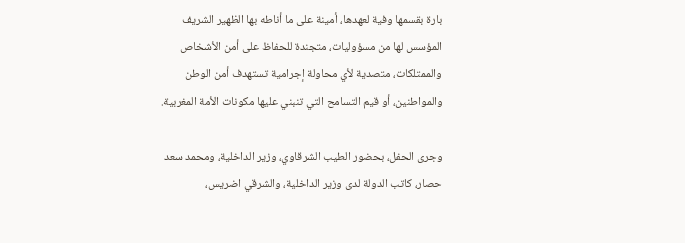بارة بقسمها وفية لعهدها، أمينة على ما أناطه بها الظهير الشريف المؤسس لها من مسؤوليات، متجندة للحفاظ على أمن الأشخاص والممتلكات، متصدية لأي محاولة إجرامية تستهدف أمن الوطن والمواطنين، أو قيم التسامح التي تنبني عليها مكونات الأمة المغربية.

وجرى الحفل، بحضور الطيب الشرقاوي، وزير الداخلية، ومحمد سعد حصار، كاتب الدولة لدى وزير الداخلية، والشرقي اضريس،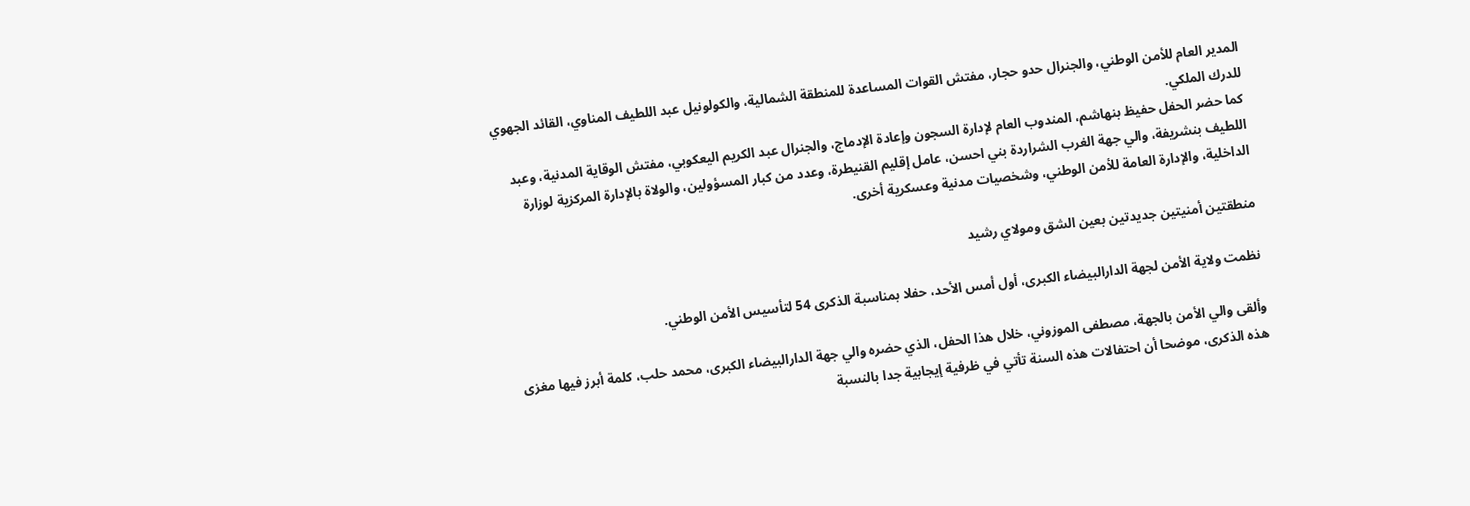المدير العام للأمن الوطني، والجنرال حدو حجار، مفتش القوات المساعدة للمنطقة الشمالية، والكولونيل عبد اللطيف المناوي، القائد الجهوي للدرك الملكي.
كما حضر الحفل حفيظ بنهاشم، المندوب العام لإدارة السجون وإعادة الإدماج، والجنرال عبد الكريم اليعكوبي، مفتش الوقاية المدنية، وعبد اللطيف بنشريفة، والي جهة الغرب الشراردة بني احسن، عامل إقليم القنيطرة، وعدد من كبار المسؤولين، والولاة بالإدارة المركزية لوزارة الداخلية، والإدارة العامة للأمن الوطني، وشخصيات مدنية وعسكرية أخرى.

منطقتين أمنيتين جديدتين بعين الشق ومولاي رشيد

نظمت ولاية الأمن لجهة الدارالبيضاء الكبرى، أول أمس الأحد، حفلا بمناسبة الذكرى 54 لتأسيس الأمن الوطني.

وألقى والي الأمن بالجهة، مصطفى الموزوني، خلال هذا الحفل، الذي حضره والي جهة الدارالبيضاء الكبرى، محمد حلب، كلمة أبرز فيها مغزى هذه الذكرى، موضحا أن احتفالات هذه السنة تأتي في ظرفية إيجابية جدا بالنسبة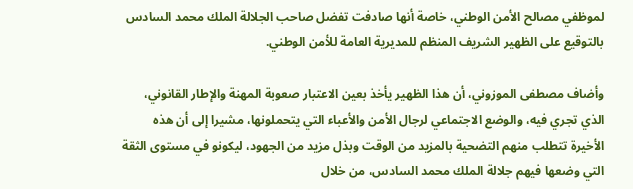لموظفي مصالح الأمن الوطني، خاصة أنها صادفت تفضل صاحب الجلالة الملك محمد السادس بالتوقيع على الظهير الشريف المنظم للمديرية العامة للأمن الوطني.

وأضاف مصطفى الموزوني، أن هذا الظهير يأخذ بعين الاعتبار صعوبة المهنة والإطار القانوني، الذي تجري فيه، والوضع الاجتماعي لرجال الأمن والأعباء التي يتحملونها، مشيرا إلى أن هذه الأخيرة تتطلب منهم التضحية بالمزيد من الوقت وبذل مزيد من الجهود، ليكونو في مستوى الثقة التي وضعها فيهم جلالة الملك محمد السادس، من خلال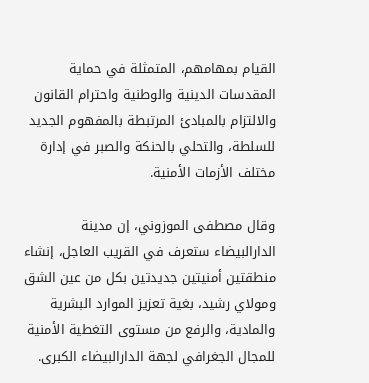القيام بمهامهم، المتمثلة في حماية المقدسات الدينية والوطنية واحترام القانون والالتزام بالمبادئ المرتبطة بالمفهوم الجديد للسلطة، والتحلي بالحنكة والصبر في إدارة مختلف الأزمات الأمنية.

وقال مصطفى الموزوني، إن مدينة الدارالبيضاء ستعرف في القريب العاجل، إنشاء منطقتين أمنيتين جديدتين بكل من عين الشق ومولاي رشيد، بغية تعزيز الموارد البشرية والمادية، والرفع من مستوى التغطية الأمنية للمجال الجغرافي لجهة الدارالبيضاء الكبرى.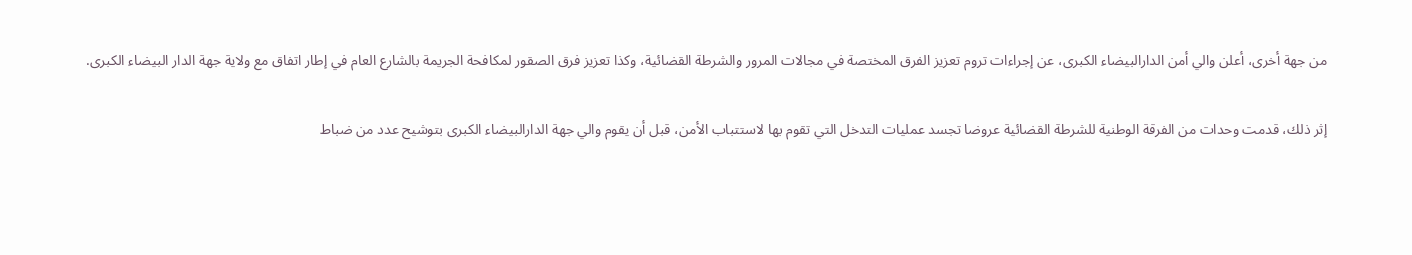من جهة أخرى، أعلن والي أمن الدارالبيضاء الكبرى، عن إجراءات تروم تعزيز الفرق المختصة في مجالات المرور والشرطة القضائية، وكذا تعزيز فرق الصقور لمكافحة الجريمة بالشارع العام في إطار اتفاق مع ولاية جهة الدار البيضاء الكبرى.

إثر ذلك، قدمت وحدات من الفرقة الوطنية للشرطة القضائية عروضا تجسد عمليات التدخل التي تقوم بها لاستتباب الأمن، قبل أن يقوم والي جهة الدارالبيضاء الكبرى بتوشيح عدد من ضباط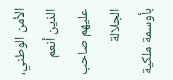الأمن الوطني، الذين أنعم عليهم صاحب الجلالة بأوسمة ملكية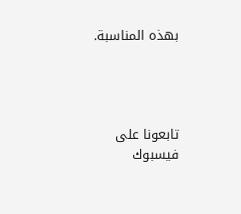بهذه المناسبة.




تابعونا على فيسبوك